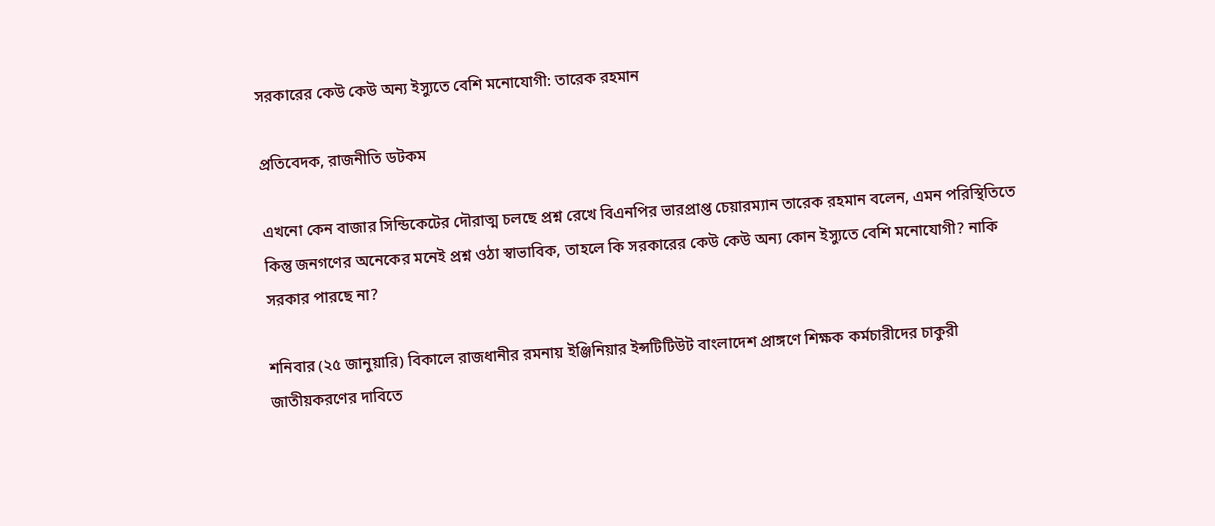সরকারের কেউ কেউ অন্য ইস্যুতে বেশি মনোযোগী: তারেক রহমান

প্রতিবেদক, রাজনীতি ডটকম

এখনো কেন বাজার সিন্ডিকেটের দৌরাত্ম চলছে প্রশ্ন রেখে বিএনপির ভারপ্রাপ্ত চেয়ারম্যান তারেক রহমান বলেন, এমন পরিস্থিতিতে কিন্তু জনগণের অনেকের মনেই প্রশ্ন ওঠা স্বাভাবিক, তাহলে কি সরকারের কেউ কেউ অন্য কোন ইস্যুতে বেশি মনোযোগী? নাকি সরকার পারছে না?

শনিবার (২৫ জানুয়ারি) বিকালে রাজধানীর রমনায় ইঞ্জিনিয়ার ইন্সটিটিউট বাংলাদেশ প্রাঙ্গণে শিক্ষক কর্মচারীদের চাকুরী জাতীয়করণের দাবিতে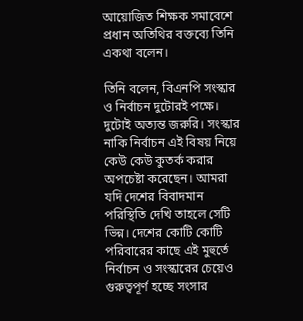আয়োজিত শিক্ষক সমাবেশে প্রধান অতিথির বক্তব্যে তিনি একথা বলেন।

তিনি বলেন, বিএনপি সংস্কার ও নির্বাচন দুটোরই পক্ষে। দুটোই অত্যন্ত জরুরি। সংস্কার নাকি নির্বাচন এই বিষয় নিয়ে কেউ কেউ কুতর্ক করার অপচেষ্টা করেছেন। আমরা যদি দেশের বিবাদমান পরিস্থিতি দেখি তাহলে সেটি ভিন্ন। দেশের কোটি কোটি পরিবারের কাছে এই মুহুর্তে নির্বাচন ও সংস্কারের চেয়েও গুরুত্বপূর্ণ হচ্ছে সংসার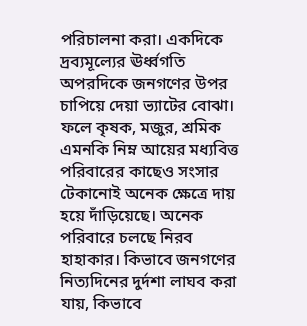পরিচালনা করা। একদিকে দ্রব্যমূল্যের ঊর্ধ্বগতি অপরদিকে জনগণের উপর চাপিয়ে দেয়া ভ্যাটের বোঝা। ফলে কৃষক, মজুর, শ্রমিক এমনকি নিম্ন আয়ের মধ্যবিত্ত পরিবারের কাছেও সংসার টেকানোই অনেক ক্ষেত্রে দায় হয়ে দাঁড়িয়েছে। অনেক পরিবারে চলছে নিরব হাহাকার। কিভাবে জনগণের নিত্যদিনের দুর্দশা লাঘব করা যায়, কিভাবে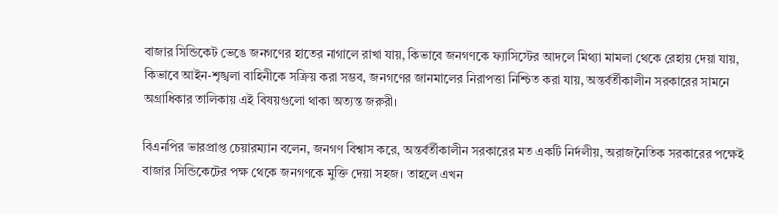বাজার সিন্ডিকেট ভেঙে জনগণের হাতের নাগালে রাখা যায়, কিভাবে জনগণকে ফ্যাসিস্টের আদলে মিথ্যা মামলা থেকে রেহায় দেয়া যায়, কিভাবে আইন-শৃঙ্খলা বাহিনীকে সক্রিয় করা সম্ভব, জনগণের জানমালের নিরাপত্তা নিশ্চিত করা যায়, অন্তর্বর্তীকালীন সরকারের সামনে অগ্রাধিকার তালিকায় এই বিষয়গুলো থাকা অত্যন্ত জরুরী।

বিএনপির ভারপ্রাপ্ত চেয়ারম্যান বলেন, জনগণ বিশ্বাস করে, অন্তর্বর্তীকালীন সরকারের মত একটি নির্দলীয়, অরাজনৈতিক সরকারের পক্ষেই বাজার সিন্ডিকেটের পক্ষ থেকে জনগণকে মুক্তি দেয়া সহজ। তাহলে এখন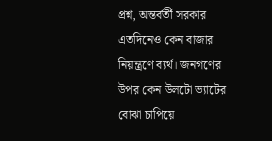প্রশ্ন, অন্তর্বর্তী সরকার এতদিনেও কেন বাজার নিয়ন্ত্রণে ব্যর্থ। জনগণের উপর কেন উলটো ভ্যাটের বোঝা চাপিয়ে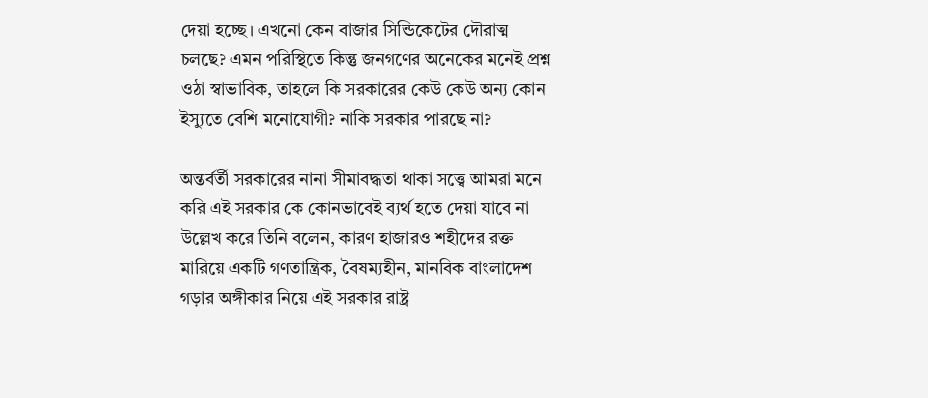দেয়া হচ্ছে। এখনো কেন বাজার সিন্ডিকেটের দৌরাত্ম চলছে? এমন পরিস্থিতে কিন্তু জনগণের অনেকের মনেই প্রশ্ন ওঠা স্বাভাবিক, তাহলে কি সরকারের কেউ কেউ অন্য কোন ইস্যুতে বেশি মনোযোগী? নাকি সরকার পারছে না?

অন্তর্বর্তী সরকারের নানা সীমাবদ্ধতা থাকা সত্ত্বে আমরা মনে করি এই সরকার কে কোনভাবেই ব্যর্থ হতে দেয়া যাবে না উল্লেখ করে তিনি বলেন, কারণ হাজারও শহীদের রক্ত মারিয়ে একটি গণতান্ত্রিক, বৈষম্যহীন, মানবিক বাংলাদেশ গড়ার অঙ্গীকার নিয়ে এই সরকার রাষ্ট্র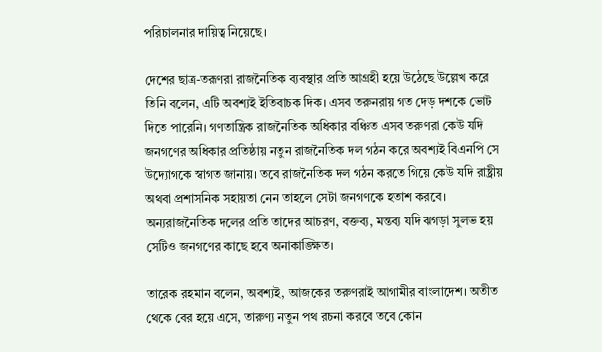পরিচালনার দায়িত্ব নিয়েছে।

দেশের ছাত্র-তরূণরা রাজনৈতিক ব্যবস্থার প্রতি আগ্রহী হয়ে উঠেছে উল্লেখ করে তিনি বলেন, এটি অবশ্যই ইতিবাচক দিক। এসব তরুনরায় গত দেড় দশকে ভোট দিতে পারেনি। গণতান্ত্রিক রাজনৈতিক অধিকার বঞ্চিত এসব তরুণরা কেউ যদি জনগণের অধিকার প্রতিষ্ঠায় নতুন রাজনৈতিক দল গঠন করে অবশ্যই বিএনপি সে উদ্যোগকে স্বাগত জানায়। তবে রাজনৈতিক দল গঠন করতে গিয়ে কেউ যদি রাষ্ট্রীয় অথবা প্রশাসনিক সহায়তা নেন তাহলে সেটা জনগণকে হতাশ করবে। অন্যরাজনৈতিক দলের প্রতি তাদের আচরণ, বক্তব্য, মন্তব্য যদি ঝগড়া সুলভ হয় সেটিও জনগণের কাছে হবে অনাকাঙ্ক্ষিত।

তারেক রহমান বলেন, অবশ্যই, আজকের তরুণরাই আগামীর বাংলাদেশ। অতীত থেকে বের হয়ে এসে, তারুণ্য নতুন পথ রচনা করবে তবে কোন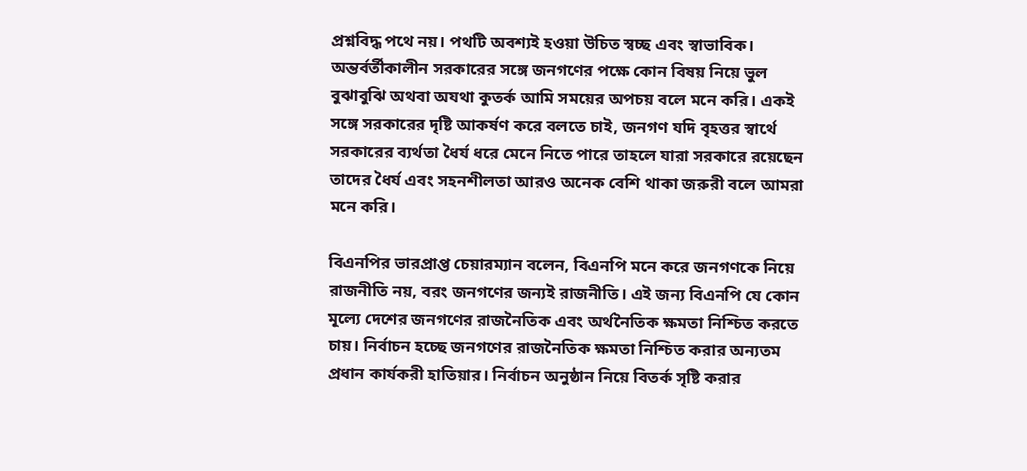প্রশ্নবিদ্ধ পথে নয়। পথটি অবশ্যই হওয়া উচিত স্বচ্ছ এবং স্বাভাবিক। অন্তর্বর্তীকালীন সরকারের সঙ্গে জনগণের পক্ষে কোন বিষয় নিয়ে ভুল বুঝাবুঝি অথবা অযথা কুতর্ক আমি সময়ের অপচয় বলে মনে করি। একই সঙ্গে সরকারের দৃষ্টি আকর্ষণ করে বলতে চাই, জনগণ যদি বৃহত্তর স্বার্থে সরকারের ব্যর্থতা ধৈর্য ধরে মেনে নিতে পারে তাহলে যারা সরকারে রয়েছেন তাদের ধৈর্য এবং সহনশীলতা আরও অনেক বেশি থাকা জরুরী বলে আমরা মনে করি।

বিএনপির ভারপ্রাপ্ত চেয়ারম্যান বলেন, বিএনপি মনে করে জনগণকে নিয়ে রাজনীতি নয়, বরং জনগণের জন্যই রাজনীতি। এই জন্য বিএনপি যে কোন মূল্যে দেশের জনগণের রাজনৈতিক এবং অর্থনৈতিক ক্ষমতা নিশ্চিত করতে চায়। নির্বাচন হচ্ছে জনগণের রাজনৈতিক ক্ষমতা নিশ্চিত করার অন্যতম প্রধান কার্যকরী হাতিয়ার। নির্বাচন অনুষ্ঠান নিয়ে বিতর্ক সৃষ্টি করার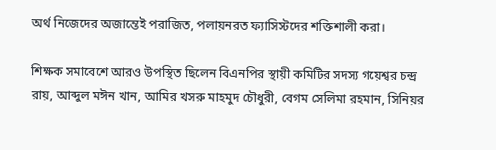অর্থ নিজেদের অজান্তেই পরাজিত, পলায়নরত ফ্যাসিস্টদের শক্তিশালী করা।

শিক্ষক সমাবেশে আরও উপস্থিত ছিলেন বিএনপির স্থায়ী কমিটির সদস্য গয়েশ্বর চন্দ্র রায়, আব্দুল মঈন খান, আমির খসরু মাহমুদ চৌধুরী, বেগম সেলিমা রহমান, সিনিয়র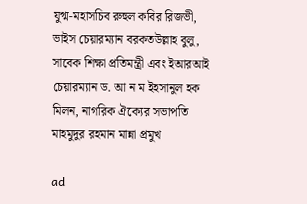যুগ্ম-মহাসচিব রুহুল কবির রিজভী, ভাইস চেয়ারম্যান বরকতউল্লাহ বুলু, সাবেক শিক্ষা প্রতিমন্ত্রী এবং ইআরআই চেয়ারম্যান ড. আ ন ম ইহসানুল হক মিলন, নাগরিক ঐক্যের সভাপতি মাহমুদুর রহমান মান্না প্রমুখ

ad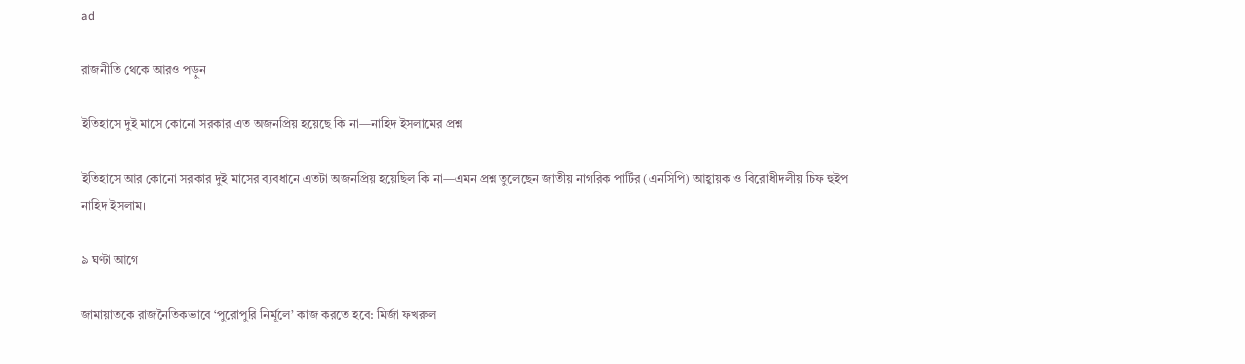ad

রাজনীতি থেকে আরও পড়ুন

ইতিহাসে দুই মাসে কোনো সরকার এত অজনপ্রিয় হয়েছে কি না—নাহিদ ইসলামের প্রশ্ন

ইতিহাসে আর কোনো সরকার দুই মাসের ব্যবধানে এতটা অজনপ্রিয় হয়েছিল কি না—এমন প্রশ্ন তুলেছেন জাতীয় নাগরিক পার্টির (এনসিপি) আহ্বায়ক ও বিরোধীদলীয় চিফ হুইপ নাহিদ ইসলাম।

৯ ঘণ্টা আগে

জামায়াতকে রাজনৈতিকভাবে ‘পুরোপুরি নির্মূলে’ কাজ করতে হবে: মির্জা ফখরুল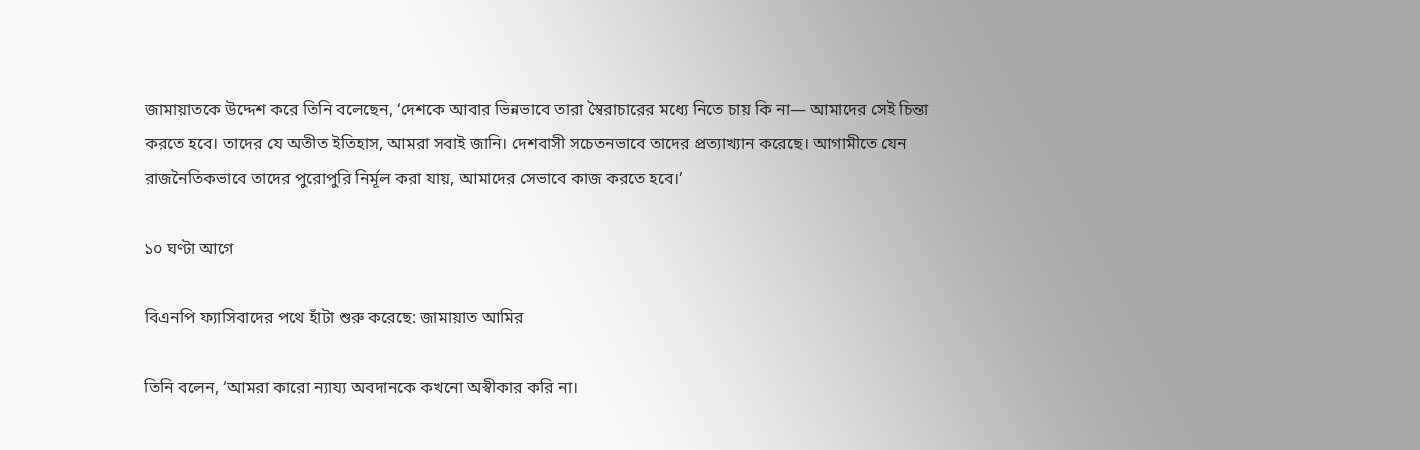জামায়াতকে উদ্দেশ করে তিনি বলেছেন, ‘দেশকে আবার ভিন্নভাবে তারা স্বৈরাচারের মধ্যে নিতে চায় কি না— আমাদের সেই চিন্তা করতে হবে। তাদের যে অতীত ইতিহাস, আমরা সবাই জানি। দেশবাসী সচেতনভাবে তাদের প্রত্যাখ্যান করেছে। আগামীতে যেন রাজনৈতিকভাবে তাদের পুরোপুরি নির্মূল করা যায়, আমাদের সেভাবে কাজ করতে হবে।’

১০ ঘণ্টা আগে

বিএনপি ফ্যাসিবাদের পথে হাঁটা শুরু করেছে: জামায়াত আমির

তিনি বলেন, ‘আমরা কারো ন্যায্য অবদানকে কখনো অস্বীকার করি না।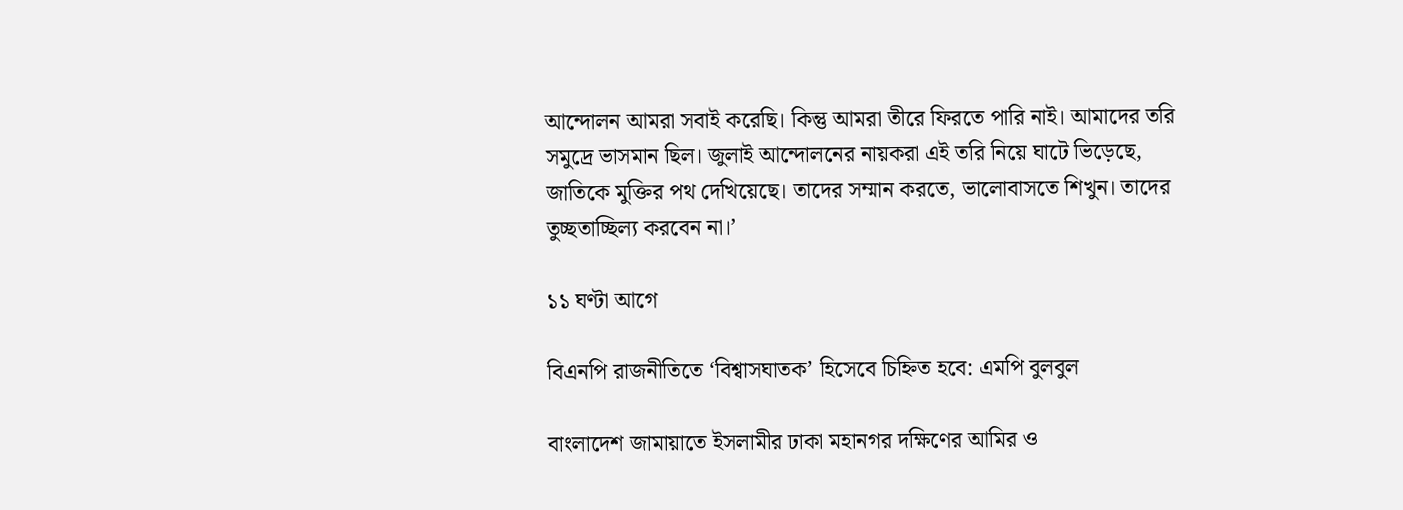আন্দোলন আমরা সবাই করেছি। কিন্তু আমরা তীরে ফিরতে পারি নাই। আমাদের তরি সমুদ্রে ভাসমান ছিল। জুলাই আন্দোলনের নায়করা এই তরি নিয়ে ঘাটে ভিড়েছে, জাতিকে মুক্তির পথ দেখিয়েছে। তাদের সম্মান করতে, ভালোবাসতে শিখুন। তাদের তুচ্ছতাচ্ছিল্য করবেন না।’

১১ ঘণ্টা আগে

বিএনপি রাজনীতিতে ‘বিশ্বাসঘাতক’ হিসেবে চিহ্নিত হবে: এমপি বুলবুল

বাংলাদেশ জামায়াতে ইসলামীর ঢাকা মহানগর দক্ষিণের আমির ও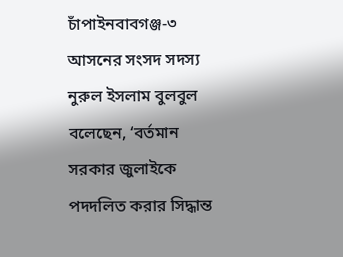চাঁপাইনবাবগঞ্জ-৩ আসনের সংসদ সদস্য নুরুল ইসলাম বুলবুল বলেছেন, ‘বর্তমান সরকার জুলাইকে পদদলিত করার সিদ্ধান্ত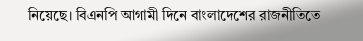নিয়েছে। বিএনপি আগামী দিনে বাংলাদেশের রাজনীতিতে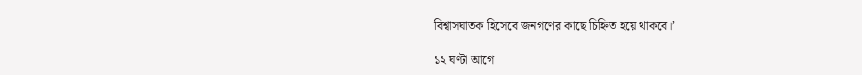বিশ্বাসঘাতক হিসেবে জনগণের কাছে চিহ্নিত হয়ে থাকবে।’

১২ ঘণ্টা আগে